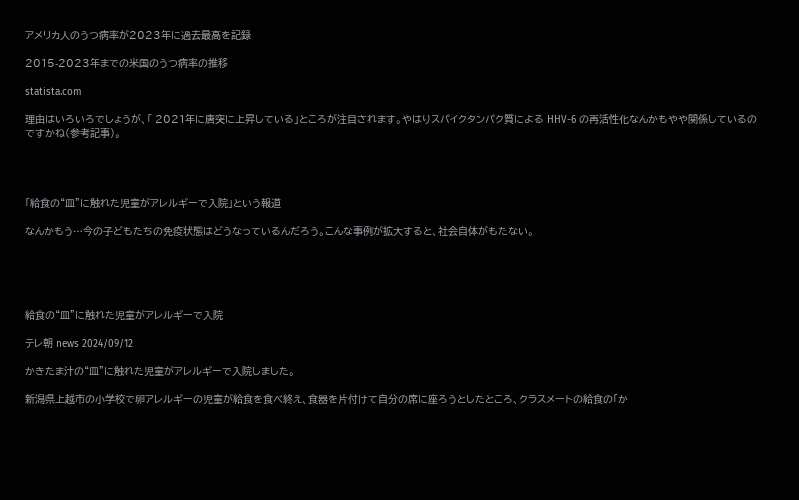アメリカ人のうつ病率が2023年に過去最高を記録

2015-2023年までの米国のうつ病率の推移

statista.com

理由はいろいろでしょうが、「 2021年に唐突に上昇している」ところが注目されます。やはりスパイクタンパク質による HHV-6 の再活性化なんかもやや関係しているのですかね(参考記事)。




「給食の“皿”に触れた児童がアレルギーで入院」という報道

なんかもう…今の子どもたちの免疫状態はどうなっているんだろう。こんな事例が拡大すると、社会自体がもたない。





給食の“皿”に触れた児童がアレルギーで入院

テレ朝 news 2024/09/12

かきたま汁の“皿”に触れた児童がアレルギーで入院しました。

新潟県上越市の小学校で卵アレルギーの児童が給食を食べ終え、食器を片付けて自分の席に座ろうとしたところ、クラスメートの給食の「か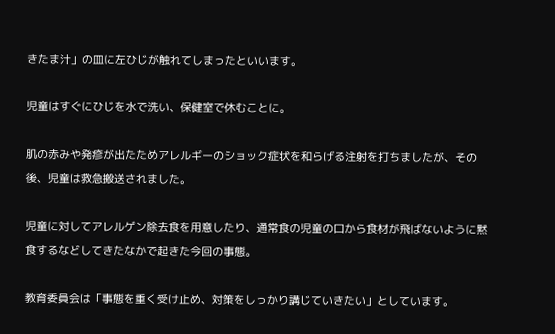きたま汁」の皿に左ひじが触れてしまったといいます。

児童はすぐにひじを水で洗い、保健室で休むことに。

肌の赤みや発疹が出たためアレルギーのショック症状を和らげる注射を打ちましたが、その後、児童は救急搬送されました。

児童に対してアレルゲン除去食を用意したり、通常食の児童の口から食材が飛ばないように黙食するなどしてきたなかで起きた今回の事態。

教育委員会は「事態を重く受け止め、対策をしっかり講じていきたい」としています。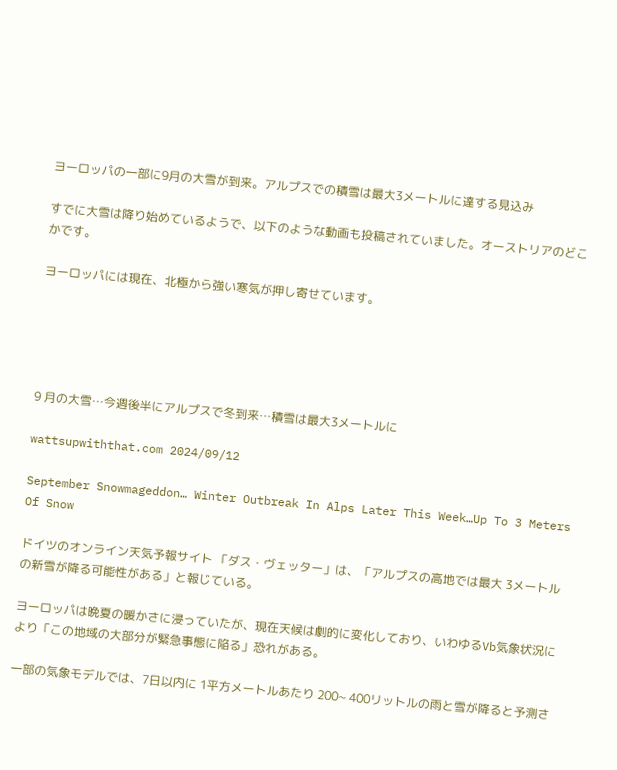ヨーロッパの一部に9月の大雪が到来。アルプスでの積雪は最大3メートルに達する見込み

すでに大雪は降り始めているようで、以下のような動画も投稿されていました。オーストリアのどこかです。

ヨーロッパには現在、北極から強い寒気が押し寄せています。





9 月の大雪…今週後半にアルプスで冬到来…積雪は最大3メートルに

wattsupwiththat.com 2024/09/12

September Snowmageddon… Winter Outbreak In Alps Later This Week…Up To 3 Meters Of Snow

ドイツのオンライン天気予報サイト 「ダス・ヴェッター」は、「アルプスの高地では最大 3メートルの新雪が降る可能性がある」と報じている。

ヨーロッパは晩夏の暖かさに浸っていたが、現在天候は劇的に変化しており、いわゆるVb気象状況により「この地域の大部分が緊急事態に陥る」恐れがある。

一部の気象モデルでは、7日以内に 1平方メートルあたり 200~ 400リットルの雨と雪が降ると予測さ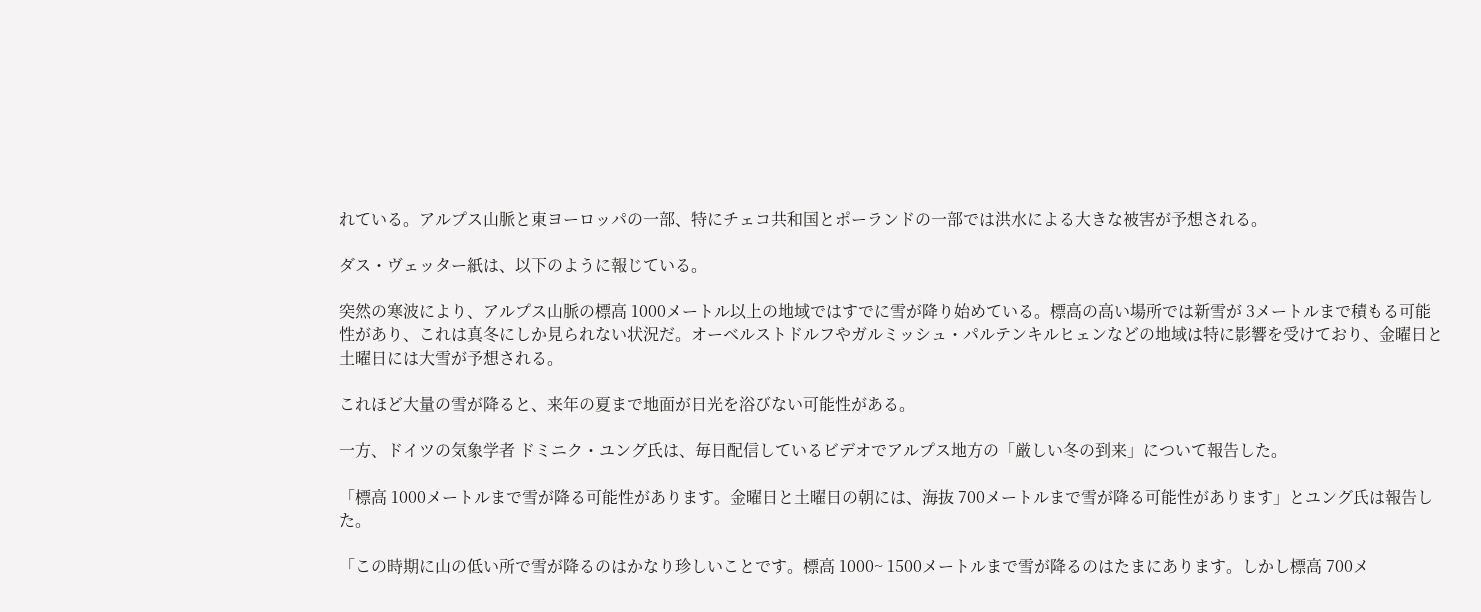れている。アルプス山脈と東ヨーロッパの一部、特にチェコ共和国とポーランドの一部では洪水による大きな被害が予想される。

ダス・ヴェッター紙は、以下のように報じている。

突然の寒波により、アルプス山脈の標高 1000メートル以上の地域ではすでに雪が降り始めている。標高の高い場所では新雪が 3メートルまで積もる可能性があり、これは真冬にしか見られない状況だ。オーベルストドルフやガルミッシュ・パルテンキルヒェンなどの地域は特に影響を受けており、金曜日と土曜日には大雪が予想される。

これほど大量の雪が降ると、来年の夏まで地面が日光を浴びない可能性がある。

一方、ドイツの気象学者 ドミニク・ユング氏は、毎日配信しているビデオでアルプス地方の「厳しい冬の到来」について報告した。

「標高 1000メートルまで雪が降る可能性があります。金曜日と土曜日の朝には、海抜 700メートルまで雪が降る可能性があります」とユング氏は報告した。

「この時期に山の低い所で雪が降るのはかなり珍しいことです。標高 1000~ 1500メートルまで雪が降るのはたまにあります。しかし標高 700メ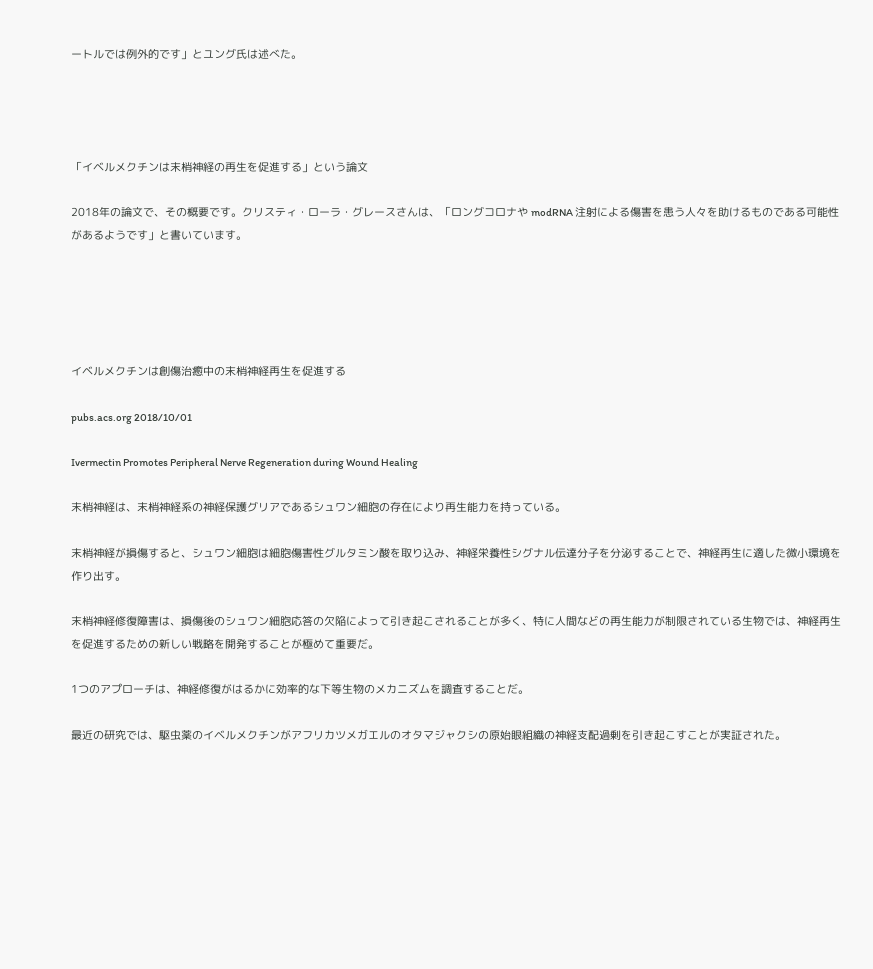ートルでは例外的です」とユング氏は述べた。




「イベルメクチンは末梢神経の再生を促進する」という論文

2018年の論文で、その概要です。クリスティ・ローラ・グレースさんは、「ロングコロナや modRNA 注射による傷害を患う人々を助けるものである可能性があるようです」と書いています。





イベルメクチンは創傷治癒中の末梢神経再生を促進する

pubs.acs.org 2018/10/01

Ivermectin Promotes Peripheral Nerve Regeneration during Wound Healing

末梢神経は、末梢神経系の神経保護グリアであるシュワン細胞の存在により再生能力を持っている。

末梢神経が損傷すると、シュワン細胞は細胞傷害性グルタミン酸を取り込み、神経栄養性シグナル伝達分子を分泌することで、神経再生に適した微小環境を作り出す。

末梢神経修復障害は、損傷後のシュワン細胞応答の欠陥によって引き起こされることが多く、特に人間などの再生能力が制限されている生物では、神経再生を促進するための新しい戦略を開発することが極めて重要だ。

1つのアプローチは、神経修復がはるかに効率的な下等生物のメカニズムを調査することだ。

最近の研究では、駆虫薬のイベルメクチンがアフリカツメガエルのオタマジャクシの原始眼組織の神経支配過剰を引き起こすことが実証された。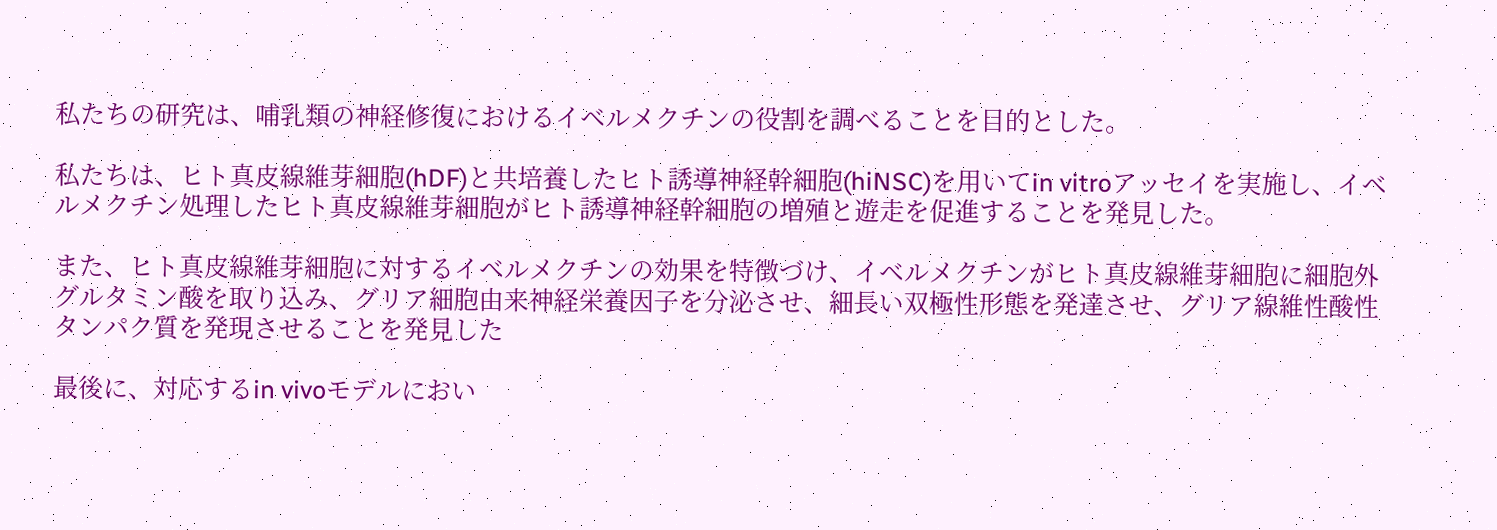私たちの研究は、哺乳類の神経修復におけるイベルメクチンの役割を調べることを目的とした。

私たちは、ヒト真皮線維芽細胞(hDF)と共培養したヒト誘導神経幹細胞(hiNSC)を用いてin vitroアッセイを実施し、イベルメクチン処理したヒト真皮線維芽細胞がヒト誘導神経幹細胞の増殖と遊走を促進することを発見した。

また、ヒト真皮線維芽細胞に対するイベルメクチンの効果を特徴づけ、イベルメクチンがヒト真皮線維芽細胞に細胞外グルタミン酸を取り込み、グリア細胞由来神経栄養因子を分泌させ、細長い双極性形態を発達させ、グリア線維性酸性タンパク質を発現させることを発見した

最後に、対応するin vivoモデルにおい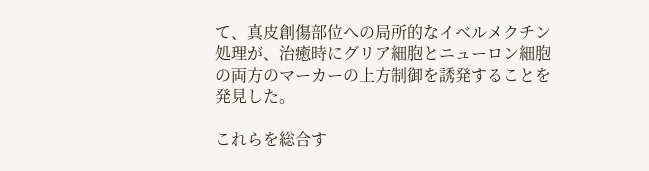て、真皮創傷部位への局所的なイベルメクチン処理が、治癒時にグリア細胞とニューロン細胞の両方のマーカーの上方制御を誘発することを発見した。

これらを総合す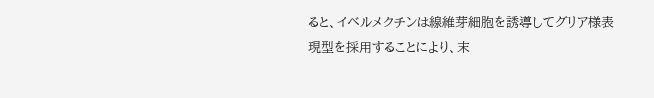ると、イベルメクチンは線維芽細胞を誘導してグリア様表現型を採用することにより、末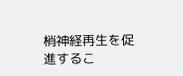梢神経再生を促進するこ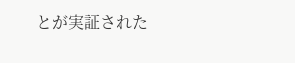とが実証された